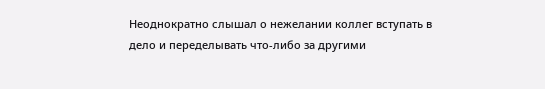Неоднократно слышал о нежелании коллег вступать в дело и переделывать что-либо за другими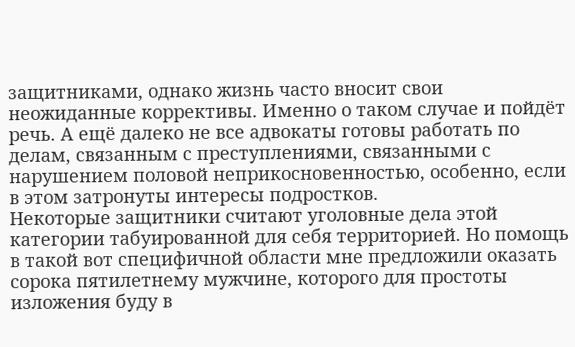защитниками, однако жизнь часто вносит свои неожиданные коррективы. Именно о таком случае и пойдёт речь. А ещё далеко не все адвокаты готовы работать по делам, связанным с преступлениями, связанными с нарушением половой неприкосновенностью, особенно, если в этом затронуты интересы подростков.
Некоторые защитники считают уголовные дела этой категории табуированной для себя территорией. Но помощь в такой вот специфичной области мне предложили оказать сорока пятилетнему мужчине, которого для простоты изложения буду в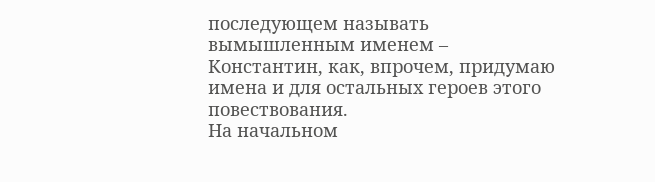последующем называть вымышленным именем – Константин, как, впрочем, придумаю имена и для остальных героев этого повествования.
На начальном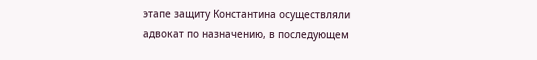этапе защиту Константина осуществляли адвокат по назначению, в последующем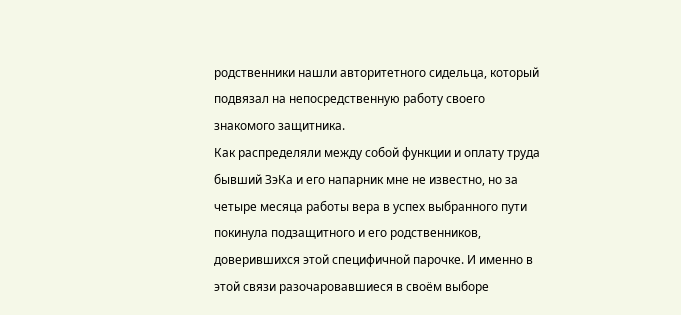родственники нашли авторитетного сидельца, который подвязал на непосредственную работу своего знакомого защитника.
Как распределяли между собой функции и оплату труда бывший ЗэКа и его напарник мне не известно, но за четыре месяца работы вера в успех выбранного пути покинула подзащитного и его родственников, доверившихся этой специфичной парочке. И именно в этой связи разочаровавшиеся в своём выборе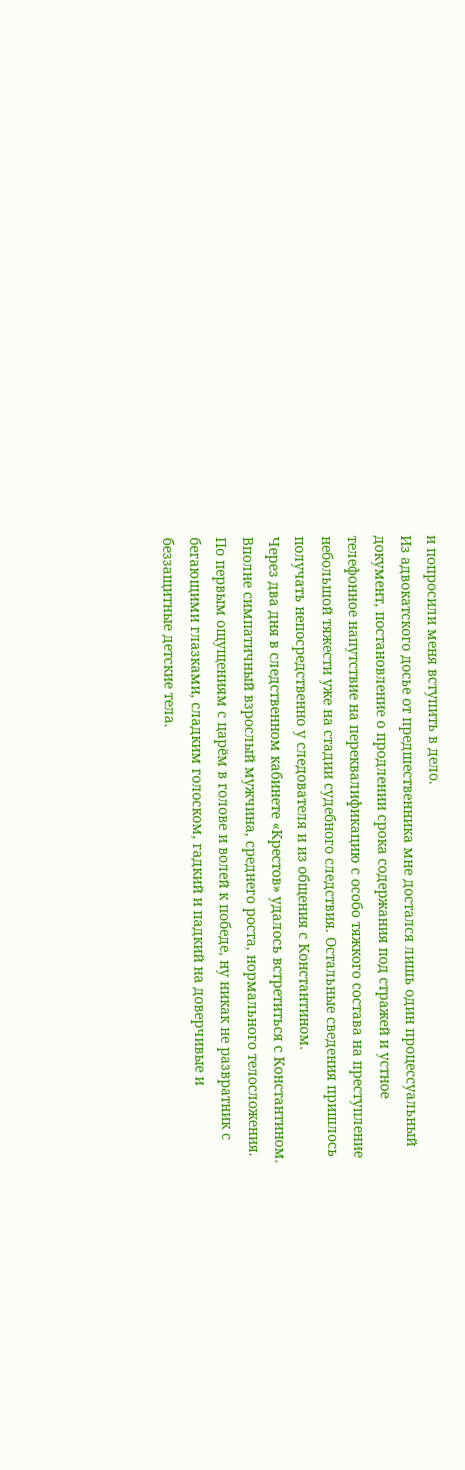и попросили меня вступить в дело.
Из адвокатского досье от предшественника мне достался лишь один процессуальный документ, постановление о продлении срока содержания под стражей и устное телефонное напутствие на переквалификацию с особо тяжкого состава на преступление небольшой тяжести уже на стадии судебного следствия. Остальные сведения пришлось получать непосредственно у следователя и из общения с Константином.
Через два дня в следственном кабинете «Крестов» удалось встретиться с Константином. Вполне симпатичный взрослый мужчина, среднего роста, нормального телосложения. По первым ощущениям с царём в голове и волей к победе, ну никак не развратник с бегающими глазками, сладким голоском, гадкий и падкий на доверчивые и беззащитные детские тела.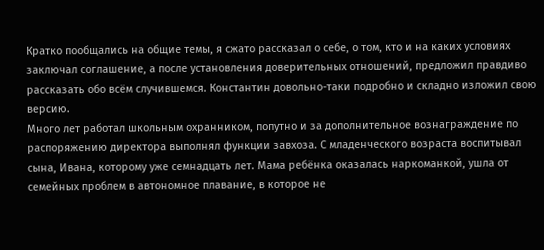Кратко пообщались на общие темы, я сжато рассказал о себе, о том, кто и на каких условиях заключал соглашение, а после установления доверительных отношений, предложил правдиво рассказать обо всём случившемся. Константин довольно-таки подробно и складно изложил свою версию.
Много лет работал школьным охранником, попутно и за дополнительное вознаграждение по распоряжению директора выполнял функции завхоза. С младенческого возраста воспитывал сына, Ивана, которому уже семнадцать лет. Мама ребёнка оказалась наркоманкой, ушла от семейных проблем в автономное плавание, в которое не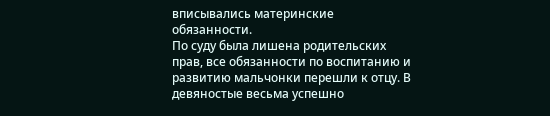вписывались материнские обязанности.
По суду была лишена родительских прав, все обязанности по воспитанию и развитию мальчонки перешли к отцу. В девяностые весьма успешно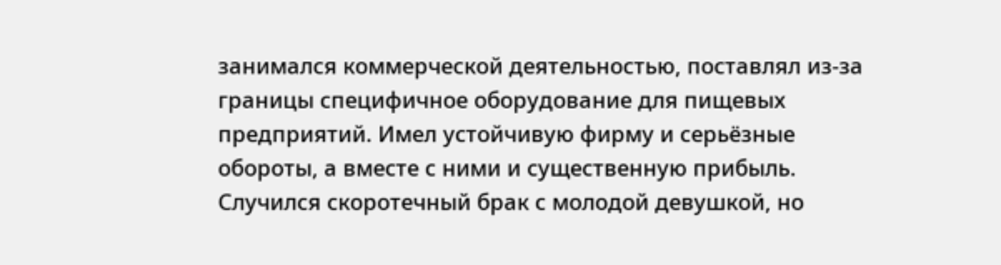занимался коммерческой деятельностью, поставлял из-за границы специфичное оборудование для пищевых предприятий. Имел устойчивую фирму и серьёзные обороты, а вместе с ними и существенную прибыль.
Случился скоротечный брак с молодой девушкой, но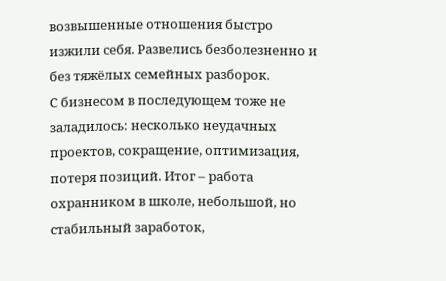возвышенные отношения быстро изжили себя. Развелись безболезненно и без тяжёлых семейных разборок.
С бизнесом в последующем тоже не заладилось: несколько неудачных проектов, сокращение, оптимизация, потеря позиций. Итог – работа охранником в школе, небольшой, но стабильный заработок,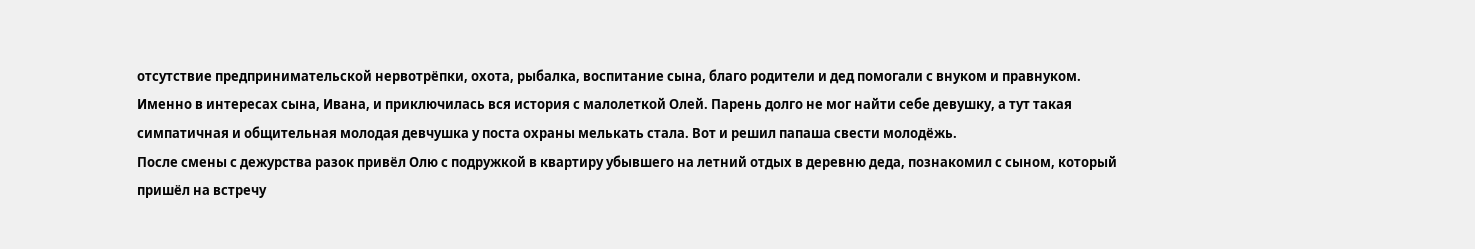отсутствие предпринимательской нервотрёпки, охота, рыбалка, воспитание сына, благо родители и дед помогали с внуком и правнуком.
Именно в интересах сына, Ивана, и приключилась вся история с малолеткой Олей. Парень долго не мог найти себе девушку, а тут такая симпатичная и общительная молодая девчушка у поста охраны мелькать стала. Вот и решил папаша свести молодёжь.
После смены с дежурства разок привёл Олю с подружкой в квартиру убывшего на летний отдых в деревню деда, познакомил с сыном, который пришёл на встречу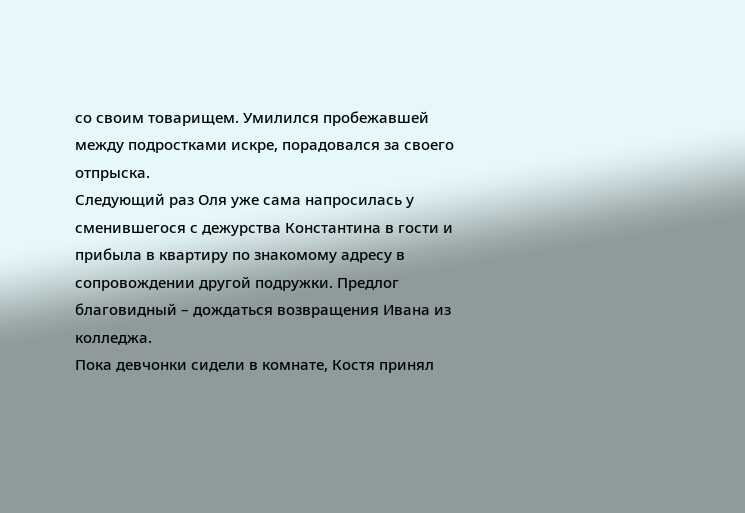со своим товарищем. Умилился пробежавшей между подростками искре, порадовался за своего отпрыска.
Следующий раз Оля уже сама напросилась у сменившегося с дежурства Константина в гости и прибыла в квартиру по знакомому адресу в сопровождении другой подружки. Предлог благовидный – дождаться возвращения Ивана из колледжа.
Пока девчонки сидели в комнате, Костя принял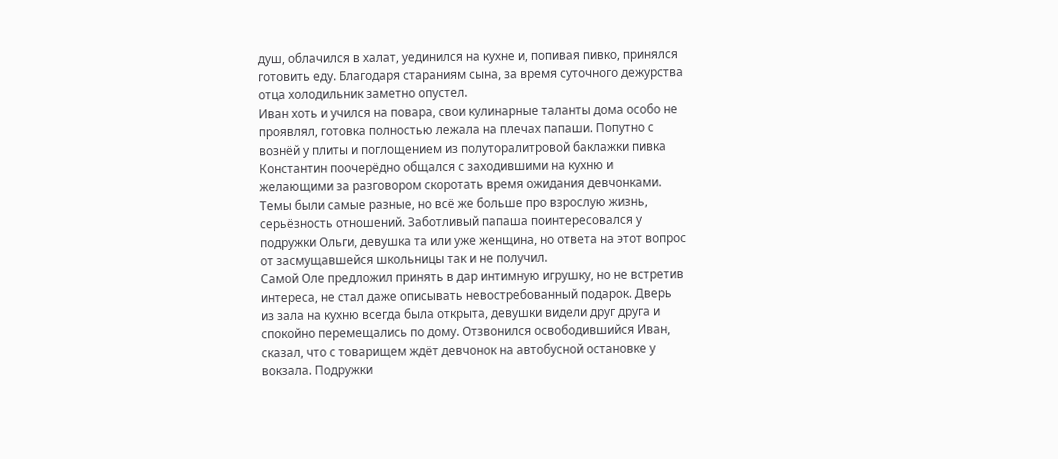душ, облачился в халат, уединился на кухне и, попивая пивко, принялся готовить еду. Благодаря стараниям сына, за время суточного дежурства отца холодильник заметно опустел.
Иван хоть и учился на повара, свои кулинарные таланты дома особо не проявлял, готовка полностью лежала на плечах папаши. Попутно с вознёй у плиты и поглощением из полуторалитровой баклажки пивка Константин поочерёдно общался с заходившими на кухню и желающими за разговором скоротать время ожидания девчонками.
Темы были самые разные, но всё же больше про взрослую жизнь, серьёзность отношений. Заботливый папаша поинтересовался у подружки Ольги, девушка та или уже женщина, но ответа на этот вопрос от засмущавшейся школьницы так и не получил.
Самой Оле предложил принять в дар интимную игрушку, но не встретив интереса, не стал даже описывать невостребованный подарок. Дверь из зала на кухню всегда была открыта, девушки видели друг друга и спокойно перемещались по дому. Отзвонился освободившийся Иван, сказал, что с товарищем ждёт девчонок на автобусной остановке у вокзала. Подружки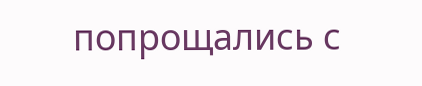попрощались с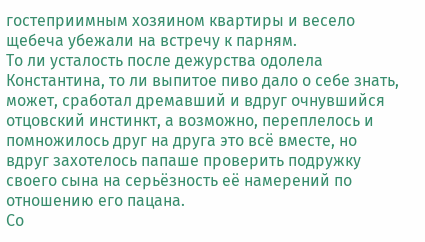гостеприимным хозяином квартиры и весело щебеча убежали на встречу к парням.
То ли усталость после дежурства одолела Константина, то ли выпитое пиво дало о себе знать, может, сработал дремавший и вдруг очнувшийся отцовский инстинкт, а возможно, переплелось и помножилось друг на друга это всё вместе, но вдруг захотелось папаше проверить подружку своего сына на серьёзность её намерений по отношению его пацана.
Со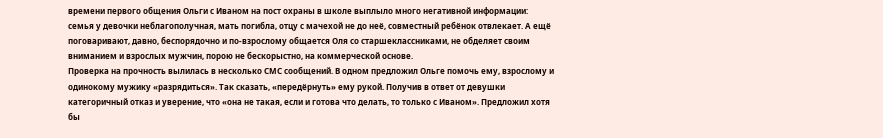времени первого общения Ольги с Иваном на пост охраны в школе выплыло много негативной информации: семья у девочки неблагополучная, мать погибла, отцу с мачехой не до неё, совместный ребёнок отвлекает. А ещё поговаривают, давно, беспорядочно и по-взрослому общается Оля со старшеклассниками, не обделяет своим вниманием и взрослых мужчин, порою не бескорыстно, на коммерческой основе.
Проверка на прочность вылилась в несколько СМС сообщений. В одном предложил Ольге помочь ему, взрослому и одинокому мужику «разрядиться». Так сказать, «передёрнуть» ему рукой. Получив в ответ от девушки категоричный отказ и уверение, что «она не такая, если и готова что делать, то только с Иваном». Предложил хотя бы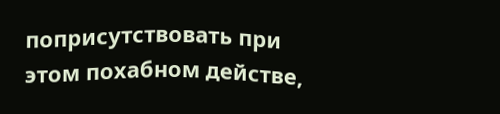поприсутствовать при этом похабном действе,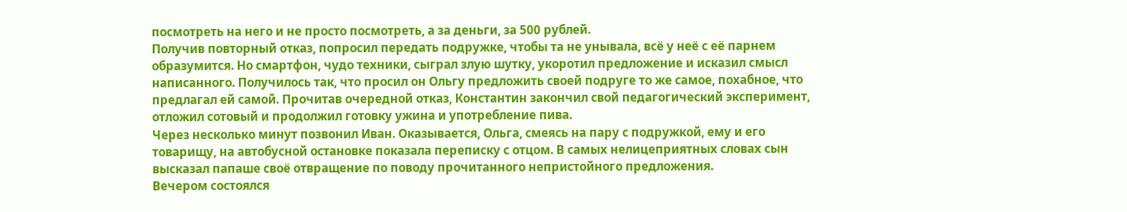посмотреть на него и не просто посмотреть, а за деньги, за 500 рублей.
Получив повторный отказ, попросил передать подружке, чтобы та не унывала, всё у неё с её парнем образумится. Но смартфон, чудо техники, сыграл злую шутку, укоротил предложение и исказил смысл написанного. Получилось так, что просил он Ольгу предложить своей подруге то же самое, похабное, что предлагал ей самой. Прочитав очередной отказ, Константин закончил свой педагогический эксперимент, отложил сотовый и продолжил готовку ужина и употребление пива.
Через несколько минут позвонил Иван. Оказывается, Ольга, смеясь на пару с подружкой, ему и его товарищу, на автобусной остановке показала переписку с отцом. В самых нелицеприятных словах сын высказал папаше своё отвращение по поводу прочитанного непристойного предложения.
Вечером состоялся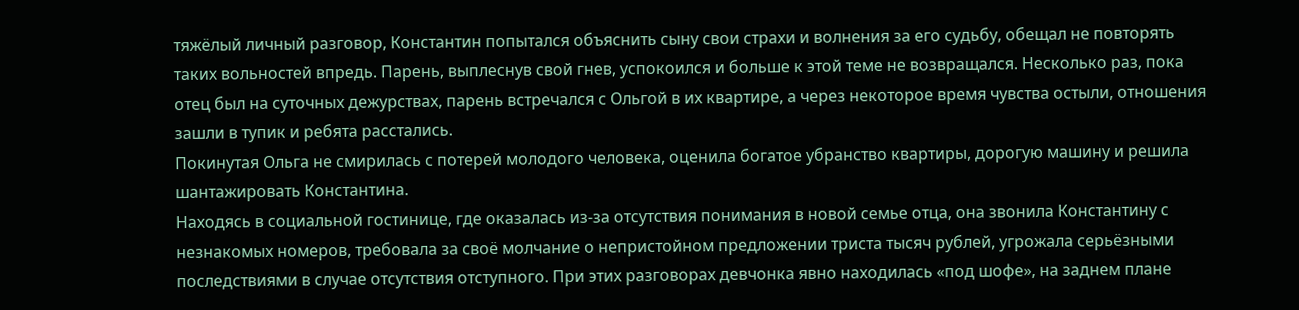тяжёлый личный разговор, Константин попытался объяснить сыну свои страхи и волнения за его судьбу, обещал не повторять таких вольностей впредь. Парень, выплеснув свой гнев, успокоился и больше к этой теме не возвращался. Несколько раз, пока отец был на суточных дежурствах, парень встречался с Ольгой в их квартире, а через некоторое время чувства остыли, отношения зашли в тупик и ребята расстались.
Покинутая Ольга не смирилась с потерей молодого человека, оценила богатое убранство квартиры, дорогую машину и решила шантажировать Константина.
Находясь в социальной гостинице, где оказалась из-за отсутствия понимания в новой семье отца, она звонила Константину с незнакомых номеров, требовала за своё молчание о непристойном предложении триста тысяч рублей, угрожала серьёзными последствиями в случае отсутствия отступного. При этих разговорах девчонка явно находилась «под шофе», на заднем плане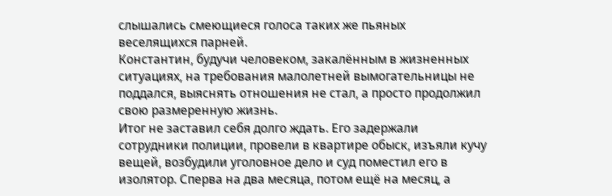слышались смеющиеся голоса таких же пьяных веселящихся парней.
Константин, будучи человеком, закалённым в жизненных ситуациях, на требования малолетней вымогательницы не поддался, выяснять отношения не стал, а просто продолжил свою размеренную жизнь.
Итог не заставил себя долго ждать. Его задержали сотрудники полиции, провели в квартире обыск, изъяли кучу вещей, возбудили уголовное дело и суд поместил его в изолятор. Сперва на два месяца, потом ещё на месяц, а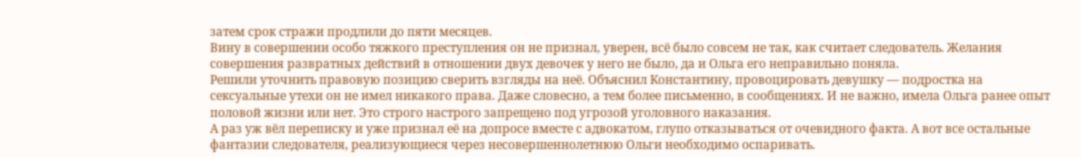затем срок стражи продлили до пяти месяцев.
Вину в совершении особо тяжкого преступления он не признал, уверен, всё было совсем не так, как считает следователь. Желания совершения развратных действий в отношении двух девочек у него не было, да и Ольга его неправильно поняла.
Решили уточнить правовую позицию сверить взгляды на неё. Объяснил Константину, провоцировать девушку — подростка на сексуальные утехи он не имел никакого права. Даже словесно, а тем более письменно, в сообщениях. И не важно, имела Ольга ранее опыт половой жизни или нет. Это строго настрого запрещено под угрозой уголовного наказания.
А раз уж вёл переписку и уже признал её на допросе вместе с адвокатом, глупо отказываться от очевидного факта. А вот все остальные фантазии следователя, реализующиеся через несовершеннолетнюю Ольги необходимо оспаривать.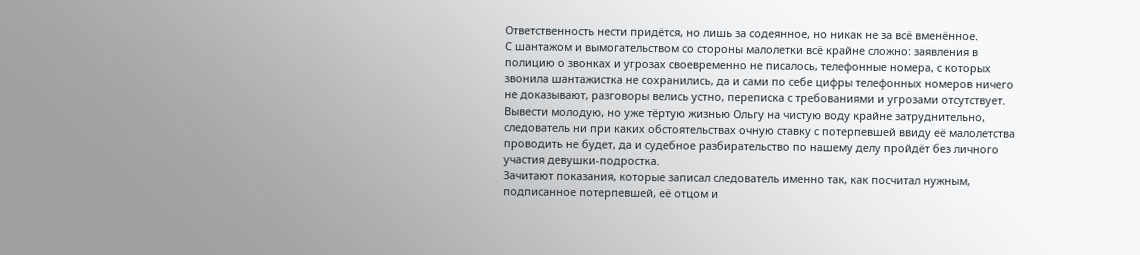Ответственность нести придётся, но лишь за содеянное, но никак не за всё вменённое.
С шантажом и вымогательством со стороны малолетки всё крайне сложно: заявления в полицию о звонках и угрозах своевременно не писалось, телефонные номера, с которых звонила шантажистка не сохранились, да и сами по себе цифры телефонных номеров ничего не доказывают, разговоры велись устно, переписка с требованиями и угрозами отсутствует.
Вывести молодую, но уже тёртую жизнью Ольгу на чистую воду крайне затруднительно, следователь ни при каких обстоятельствах очную ставку с потерпевшей ввиду её малолетства проводить не будет, да и судебное разбирательство по нашему делу пройдёт без личного участия девушки-подростка.
Зачитают показания, которые записал следователь именно так, как посчитал нужным, подписанное потерпевшей, её отцом и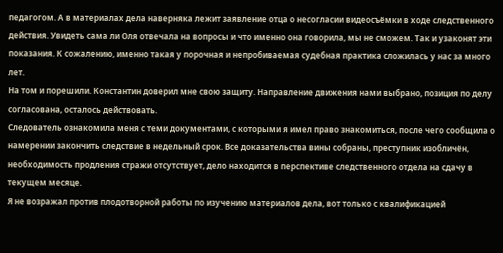педагогом. А в материалах дела наверняка лежит заявление отца о несогласии видеосъёмки в ходе следственного действия. Увидеть сама ли Оля отвечала на вопросы и что именно она говорила, мы не сможем. Так и узаконят эти показания. К сожалению, именно такая у порочная и непробиваемая судебная практика сложилась у нас за много лет.
На том и порешили. Константин доверил мне свою защиту. Направление движения нами выбрано, позиция по делу согласована, осталось действовать.
Следователь ознакомила меня с теми документами, с которыми я имел право знакомиться, после чего сообщила о намерении закончить следствие в недельный срок. Все доказательства вины собраны, преступник изобличён, необходимость продления стражи отсутствует, дело находится в перспективе следственного отдела на сдачу в текущем месяце.
Я не возражал против плодотворной работы по изучению материалов дела, вот только с квалификацией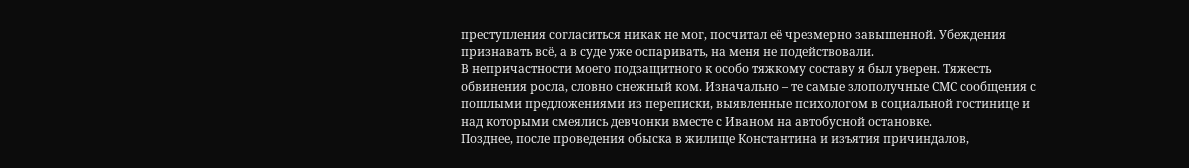преступления согласиться никак не мог, посчитал её чрезмерно завышенной. Убеждения признавать всё, а в суде уже оспаривать, на меня не подействовали.
В непричастности моего подзащитного к особо тяжкому составу я был уверен. Тяжесть обвинения росла, словно снежный ком. Изначально – те самые злополучные СМС сообщения с пошлыми предложениями из переписки, выявленные психологом в социальной гостинице и над которыми смеялись девчонки вместе с Иваном на автобусной остановке.
Позднее, после проведения обыска в жилище Константина и изъятия причиндалов,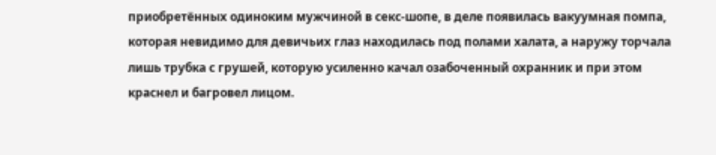приобретённых одиноким мужчиной в секс-шопе, в деле появилась вакуумная помпа, которая невидимо для девичьих глаз находилась под полами халата, а наружу торчала лишь трубка с грушей, которую усиленно качал озабоченный охранник и при этом краснел и багровел лицом.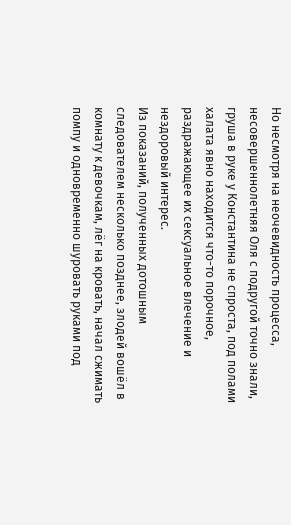Но несмотря на неочевидность процесса, несовершеннолетняя Оля с подругой точно знали, груша в руке у Константина не спроста, под полами халата явно находится что-то порочное, раздражающее их сексуальное влечение и нездоровый интерес.
Из показаний, полученных дотошным следователем несколько позднее, злодей вошёл в комнату к девочкам, лёг на кровать, начал сжимать помпу и одновременно шуровать руками под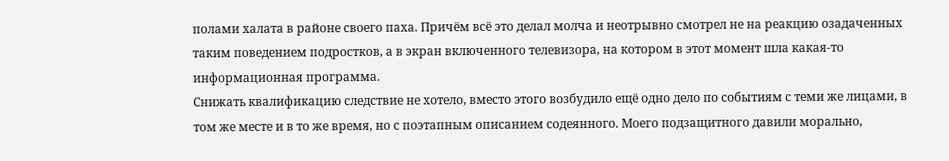полами халата в районе своего паха. Причём всё это делал молча и неотрывно смотрел не на реакцию озадаченных таким поведением подростков, а в экран включенного телевизора, на котором в этот момент шла какая-то информационная программа.
Снижать квалификацию следствие не хотело, вместо этого возбудило ещё одно дело по событиям с теми же лицами, в том же месте и в то же время, но с поэтапным описанием содеянного. Моего подзащитного давили морально,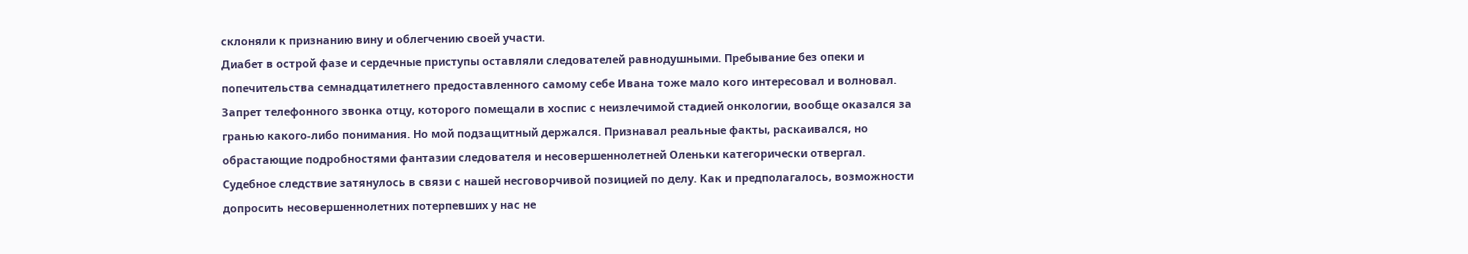склоняли к признанию вину и облегчению своей участи.
Диабет в острой фазе и сердечные приступы оставляли следователей равнодушными. Пребывание без опеки и попечительства семнадцатилетнего предоставленного самому себе Ивана тоже мало кого интересовал и волновал. Запрет телефонного звонка отцу, которого помещали в хоспис с неизлечимой стадией онкологии, вообще оказался за гранью какого-либо понимания. Но мой подзащитный держался. Признавал реальные факты, раскаивался, но обрастающие подробностями фантазии следователя и несовершеннолетней Оленьки категорически отвергал.
Судебное следствие затянулось в связи с нашей несговорчивой позицией по делу. Как и предполагалось, возможности допросить несовершеннолетних потерпевших у нас не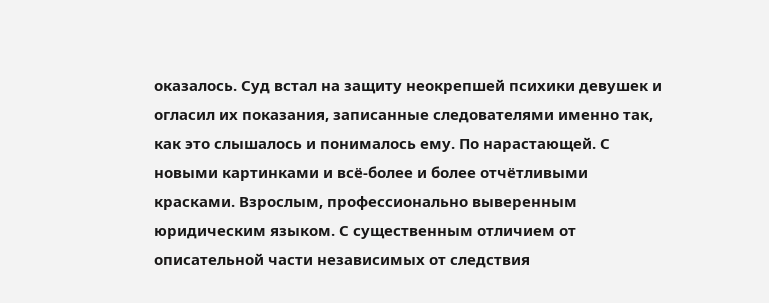оказалось. Суд встал на защиту неокрепшей психики девушек и огласил их показания, записанные следователями именно так, как это слышалось и понималось ему. По нарастающей. С новыми картинками и всё-более и более отчётливыми красками. Взрослым, профессионально выверенным юридическим языком. С существенным отличием от описательной части независимых от следствия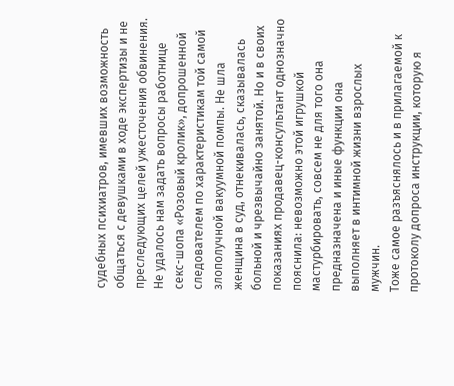судебных психиатров, имевших возможность общаться с девушками в ходе экспертизы и не преследующих целей ужесточения обвинения.
Не удалось нам задать вопросы работнице секс-шопа «Розовый кролик», допрошенной следователем по характеристикам той самой злополучной вакуумной помпы. Не шла женщина в суд, отнекивалась, сказывалась больной и чрезвычайно занятой. Но и в своих показаниях продавец-консультант однозначно пояснила: невозможно этой игрушкой мастурбировать, совсем не для того она предназначена и иные функции она выполняет в интимной жизни взрослых мужчин.
Тоже самое разъяснялось и в прилагаемой к протоколу допроса инструкции, которую я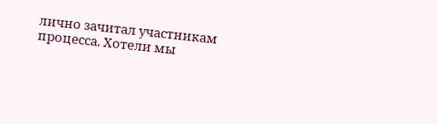лично зачитал участникам процесса. Хотели мы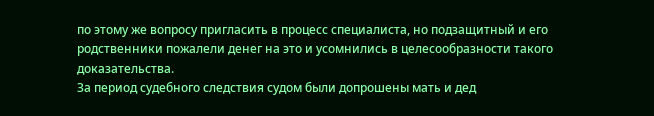по этому же вопросу пригласить в процесс специалиста, но подзащитный и его родственники пожалели денег на это и усомнились в целесообразности такого доказательства.
За период судебного следствия судом были допрошены мать и дед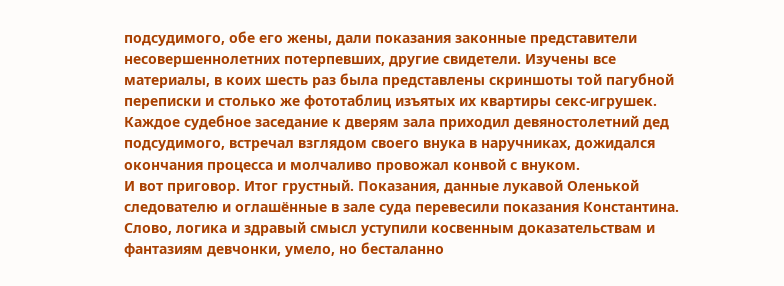подсудимого, обе его жены, дали показания законные представители несовершеннолетних потерпевших, другие свидетели. Изучены все материалы, в коих шесть раз была представлены скриншоты той пагубной переписки и столько же фототаблиц изъятых их квартиры секс-игрушек. Каждое судебное заседание к дверям зала приходил девяностолетний дед подсудимого, встречал взглядом своего внука в наручниках, дожидался окончания процесса и молчаливо провожал конвой с внуком.
И вот приговор. Итог грустный. Показания, данные лукавой Оленькой следователю и оглашённые в зале суда перевесили показания Константина. Слово, логика и здравый смысл уступили косвенным доказательствам и фантазиям девчонки, умело, но бесталанно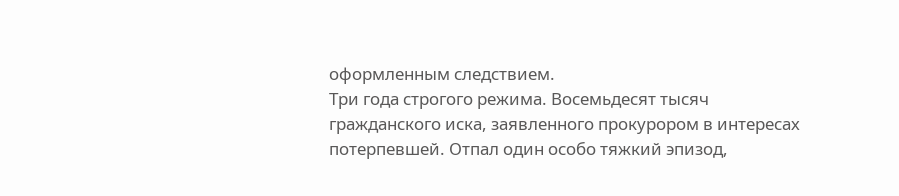оформленным следствием.
Три года строгого режима. Восемьдесят тысяч гражданского иска, заявленного прокурором в интересах потерпевшей. Отпал один особо тяжкий эпизод,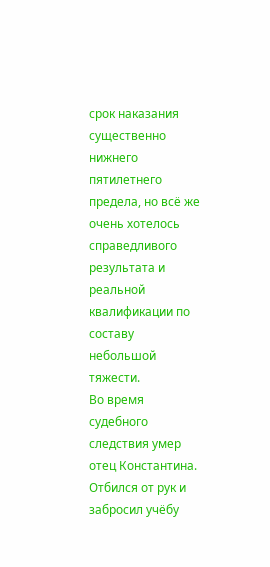срок наказания существенно нижнего пятилетнего предела, но всё же очень хотелось справедливого результата и реальной квалификации по составу небольшой тяжести.
Во время судебного следствия умер отец Константина. Отбился от рук и забросил учёбу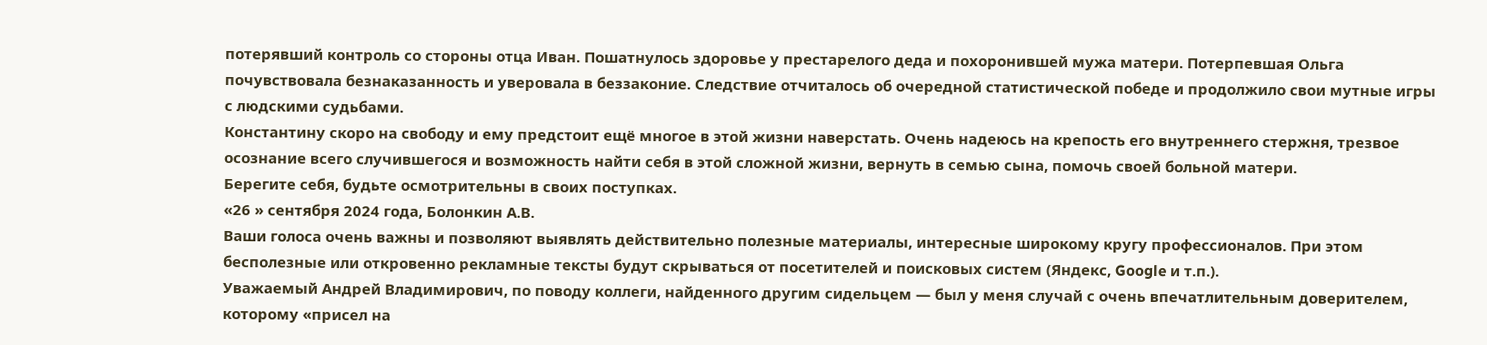потерявший контроль со стороны отца Иван. Пошатнулось здоровье у престарелого деда и похоронившей мужа матери. Потерпевшая Ольга почувствовала безнаказанность и уверовала в беззаконие. Следствие отчиталось об очередной статистической победе и продолжило свои мутные игры с людскими судьбами.
Константину скоро на свободу и ему предстоит ещё многое в этой жизни наверстать. Очень надеюсь на крепость его внутреннего стержня, трезвое осознание всего случившегося и возможность найти себя в этой сложной жизни, вернуть в семью сына, помочь своей больной матери.
Берегите себя, будьте осмотрительны в своих поступках.
«26 » сентября 2024 года, Болонкин А.В.
Ваши голоса очень важны и позволяют выявлять действительно полезные материалы, интересные широкому кругу профессионалов. При этом бесполезные или откровенно рекламные тексты будут скрываться от посетителей и поисковых систем (Яндекс, Google и т.п.).
Уважаемый Андрей Владимирович, по поводу коллеги, найденного другим сидельцем — был у меня случай с очень впечатлительным доверителем, которому «присел на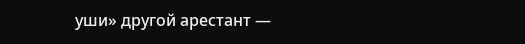уши» другой арестант —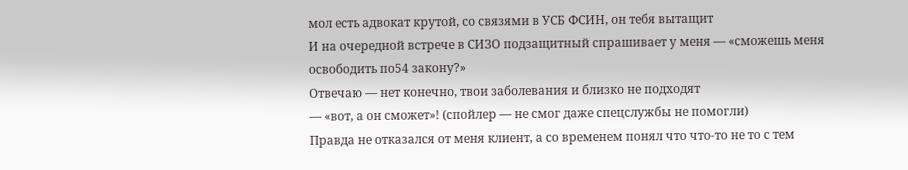мол есть адвокат крутой, со связями в УСБ ФСИН, он тебя вытащит
И на очередной встрече в СИЗО подзащитный спрашивает у меня — «сможешь меня освободить по54 закону?»
Отвечаю — нет конечно, твои заболевания и близко не подходят
— «вот, а он сможет»! (спойлер — не смог даже спецслужбы не помогли)
Правда не отказался от меня клиент, а со временем понял что что-то не то с тем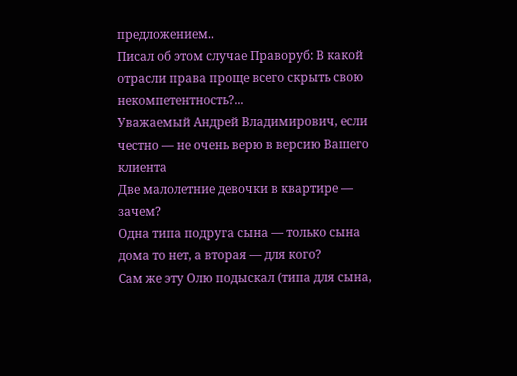предложением..
Писал об этом случае Праворуб: В какой отрасли права проще всего скрыть свою некомпетентность?...
Уважаемый Андрей Владимирович, если честно — не очень верю в версию Вашего клиента
Две малолетние девочки в квартире — зачем?
Одна типа подруга сына — только сына дома то нет, а вторая — для кого?
Сам же эту Олю подыскал (типа для сына,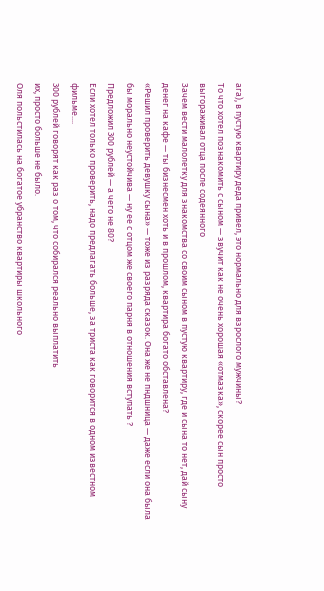ага), в пустую квартиру деда привел, это нормально для взрослого мужчины?
То что хотел познакомить с сыном — звучит как не очень хорошая «отмазка», скорее сын просто выгораживал отца после содеянного
Зачем вести малолетку для знакомства со своим сыном в пустую квартиру, где и сына то нет, дай сыну денег на кафе — ты бизнесмен хоть и в прошлом, квартира богато обставлена?
«Решил проверить девушку сына» — тоже из разряда сказок. Она же не пндшница — даже если она была бы морально неустойчива — ну ее с отцом же своего парня в отношения вступать ?
Предложил 300 рублей — а чего не 80?
Если хотел только проверить, надо предлагать больше, за триста как говорится в одном известном фильме....
300 рублей говорят как раз о том, что собирался реально выплатить
их, просто больше не было.
Оля польстилась на богатое убранство квартиры школьного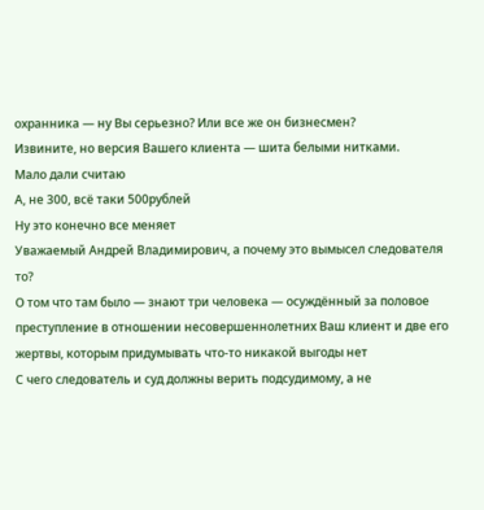охранника — ну Вы серьезно? Или все же он бизнесмен?
Извините, но версия Вашего клиента — шита белыми нитками.
Мало дали считаю
А, не 300, всё таки 500рублей
Ну это конечно все меняет
Уважаемый Андрей Владимирович, а почему это вымысел следователя то?
О том что там было — знают три человека — осуждённый за половое преступление в отношении несовершеннолетних Ваш клиент и две его жертвы, которым придумывать что-то никакой выгоды нет
С чего следователь и суд должны верить подсудимому, а не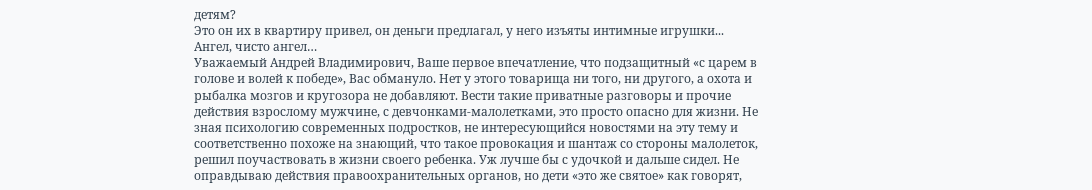детям?
Это он их в квартиру привел, он деньги предлагал, у него изъяты интимные игрушки...
Ангел, чисто ангел…
Уважаемый Андрей Владимирович, Ваше первое впечатление, что подзащитный «с царем в голове и волей к победе», Вас обмануло. Нет у этого товарища ни того, ни другого, а охота и рыбалка мозгов и кругозора не добавляют. Вести такие приватные разговоры и прочие действия взрослому мужчине, с девчонками-малолетками, это просто опасно для жизни. Не зная психологию современных подростков, не интересующийся новостями на эту тему и соответственно похоже на знающий, что такое провокация и шантаж со стороны малолеток, решил поучаствовать в жизни своего ребенка. Уж лучше бы с удочкой и дальше сидел. Не оправдываю действия правоохранительных органов, но дети «это же святое» как говорят,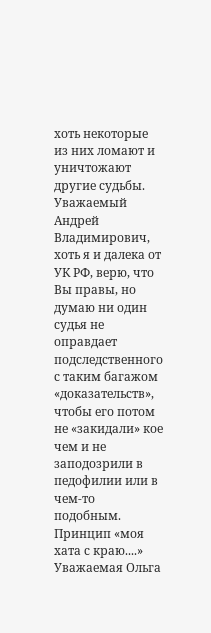хоть некоторые из них ломают и уничтожают другие судьбы.
Уважаемый Андрей Владимирович, хоть я и далека от УК РФ, верю, что Вы правы, но думаю ни один судья не оправдает подследственного с таким багажом «доказательств», чтобы его потом не «закидали» кое чем и не заподозрили в педофилии или в чем-то подобным. Принцип «моя хата с краю....»
Уважаемая Ольга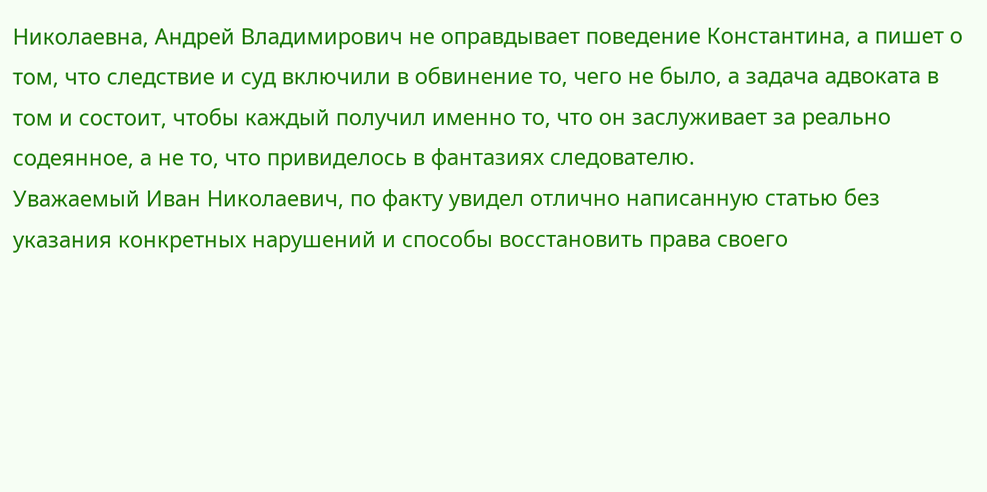Николаевна, Андрей Владимирович не оправдывает поведение Константина, а пишет о том, что следствие и суд включили в обвинение то, чего не было, а задача адвоката в том и состоит, чтобы каждый получил именно то, что он заслуживает за реально содеянное, а не то, что привиделось в фантазиях следователю.
Уважаемый Иван Николаевич, по факту увидел отлично написанную статью без указания конкретных нарушений и способы восстановить права своего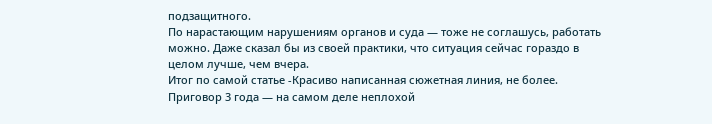подзащитного.
По нарастающим нарушениям органов и суда — тоже не соглашусь, работать можно. Даже сказал бы из своей практики, что ситуация сейчас гораздо в целом лучше, чем вчера.
Итог по самой статье -Красиво написанная сюжетная линия, не более.
Приговор 3 года — на самом деле неплохой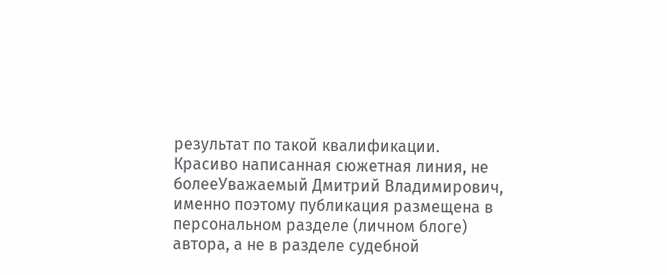результат по такой квалификации.
Красиво написанная сюжетная линия, не болееУважаемый Дмитрий Владимирович, именно поэтому публикация размещена в персональном разделе (личном блоге) автора, а не в разделе судебной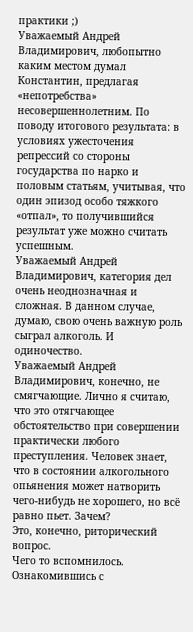практики ;)
Уважаемый Андрей Владимирович, любопытно каким местом думал Константин, предлагая «непотребства» несовершеннолетним. По поводу итогового результата: в условиях ужесточения репрессий со стороны государства по нарко и половым статьям, учитывая, что один эпизод особо тяжкого «отпал», то получившийся результат уже можно считать успешным.
Уважаемый Андрей Владимирович, категория дел очень неоднозначная и сложная. В данном случае, думаю, свою очень важную роль сыграл алкоголь. И одиночество.
Уважаемый Андрей Владимирович, конечно, не смягчающие. Лично я считаю, что это отягчающее обстоятельство при совершении практически любого преступления. Человек знает, что в состоянии алкогольного опьянения может натворить чего-нибудь не хорошего, но всё равно пьет. Зачем?
Это, конечно, риторический вопрос.
Чего то вспомнилось.
Ознакомившись с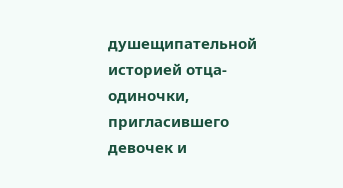душещипательной историей отца-одиночки, пригласившего девочек и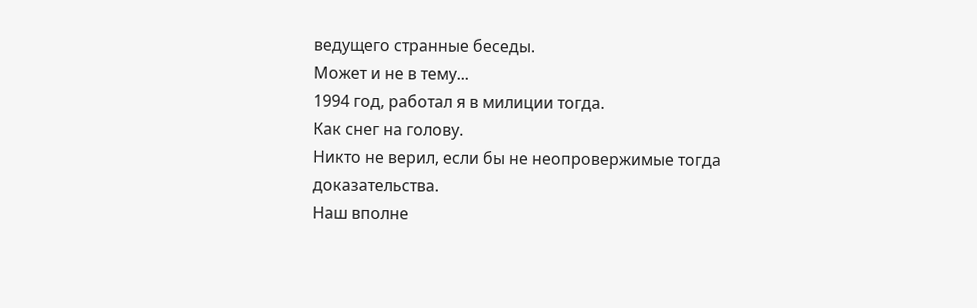ведущего странные беседы.
Может и не в тему...
1994 год, работал я в милиции тогда.
Как снег на голову.
Никто не верил, если бы не неопровержимые тогда доказательства.
Наш вполне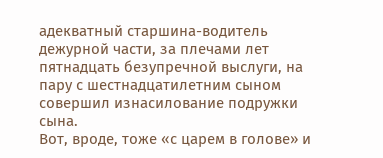адекватный старшина-водитель дежурной части, за плечами лет пятнадцать безупречной выслуги, на пару с шестнадцатилетним сыном совершил изнасилование подружки сына.
Вот, вроде, тоже «с царем в голове» и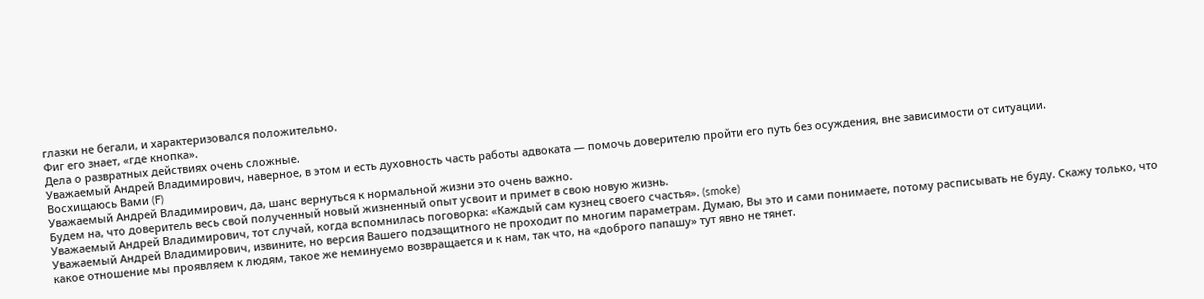глазки не бегали, и характеризовался положительно.
Фиг его знает, «где кнопка».
Дела о развратных действиях очень сложные.
Уважаемый Андрей Владимирович, наверное, в этом и есть духовность часть работы адвоката — помочь доверителю пройти его путь без осуждения, вне зависимости от ситуации.
Восхищаюсь Вами (F)
Уважаемый Андрей Владимирович, да, шанс вернуться к нормальной жизни это очень важно.
Будем на, что доверитель весь свой полученный новый жизненный опыт усвоит и примет в свою новую жизнь.
Уважаемый Андрей Владимирович, тот случай, когда вспомнилась поговорка: «Каждый сам кузнец своего счастья». (smoke)
Уважаемый Андрей Владимирович, извините, но версия Вашего подзащитного не проходит по многим параметрам. Думаю, Вы это и сами понимаете, потому расписывать не буду. Скажу только, что какое отношение мы проявляем к людям, такое же неминуемо возвращается и к нам, так что, на «доброго папашу» тут явно не тянет.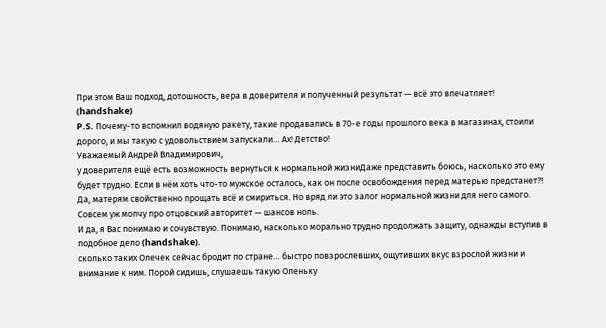При этом Ваш подход, дотошность, вера в доверителя и полученный результат — всё это впечатляет! (handshake)
P.S. Почему-то вспомнил водяную ракету, такие продавались в 70-е годы прошлого века в магазинах, стоили дорого, и мы такую с удовольствием запускали… Ах! Детство!
Уважаемый Андрей Владимирович,
у доверителя ещё есть возможность вернуться к нормальной жизниДаже представить боюсь, насколько это ему будет трудно. Если в нём хоть что-то мужское осталось, как он после освобождения перед матерью предстанет?! Да, матерям свойственно прощать всё и смириться. Но вряд ли это залог нормальной жизни для него самого.
Совсем уж молчу про отцовский авторитет — шансов ноль.
И да, я Вас понимаю и сочувствую. Понимаю, насколько морально трудно продолжать защиту, однажды вступив в подобное дело (handshake).
сколько таких Олечек сейчас бродит по стране… быстро повзрослевших, ощутивших вкус взрослой жизни и внимание к ним. Порой сидишь, слушаешь такую Оленьку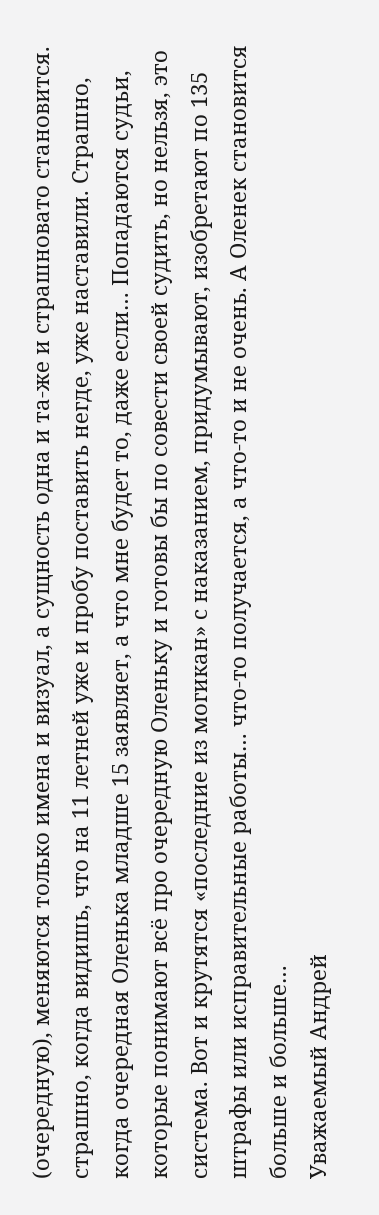(очередную), меняются только имена и визуал, а сущность одна и та-же и страшновато становится. страшно, когда видишь, что на 11 летней уже и пробу поставить негде, уже наставили. Страшно, когда очередная Оленька младше 15 заявляет, а что мне будет то, даже если… Попадаются судьи, которые понимают всё про очередную Оленьку и готовы бы по совести своей судить, но нельзя, это система. Вот и крутятся «последние из могикан» с наказанием, придумывают, изобретают по 135 штрафы или исправительные работы… что-то получается, а что-то и не очень. А Оленек становится больше и больше…
Уважаемый Андрей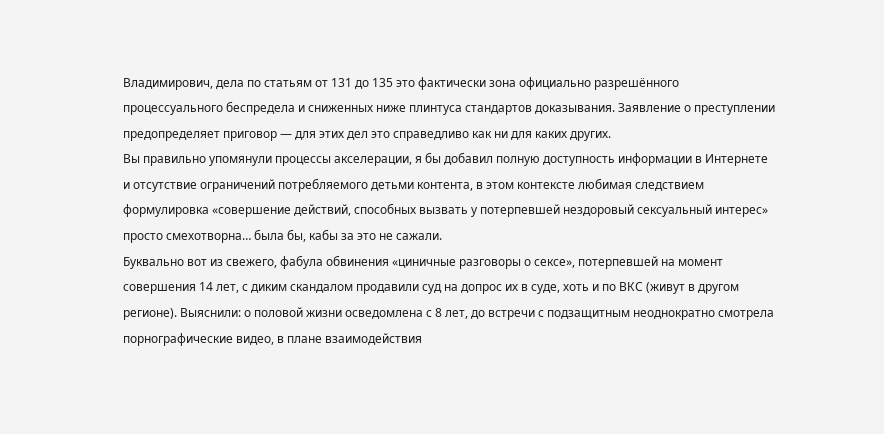Владимирович, дела по статьям от 131 до 135 это фактически зона официально разрешённого процессуального беспредела и сниженных ниже плинтуса стандартов доказывания. Заявление о преступлении предопределяет приговор — для этих дел это справедливо как ни для каких других.
Вы правильно упомянули процессы акселерации, я бы добавил полную доступность информации в Интернете и отсутствие ограничений потребляемого детьми контента, в этом контексте любимая следствием формулировка «совершение действий, способных вызвать у потерпевшей нездоровый сексуальный интерес» просто смехотворна… была бы, кабы за это не сажали.
Буквально вот из свежего, фабула обвинения «циничные разговоры о сексе», потерпевшей на момент совершения 14 лет, с диким скандалом продавили суд на допрос их в суде, хоть и по ВКС (живут в другом регионе). Выяснили: о половой жизни осведомлена с 8 лет, до встречи с подзащитным неоднократно смотрела порнографические видео, в плане взаимодействия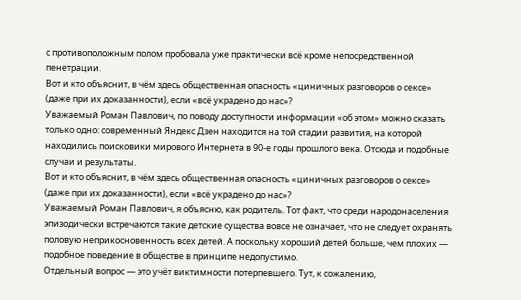с противоположным полом пробовала уже практически всё кроме непосредственной пенетрации.
Вот и кто объяснит, в чём здесь общественная опасность «циничных разговоров о сексе» (даже при их доказанности), если «всё украдено до нас»?
Уважаемый Роман Павлович, по поводу доступности информации «об этом» можно сказать только одно: современный Яндекс Дзен находится на той стадии развития, на которой находились поисковики мирового Интернета в 90-е годы прошлого века. Отсюда и подобные случаи и результаты.
Вот и кто объяснит, в чём здесь общественная опасность «циничных разговоров о сексе» (даже при их доказанности), если «всё украдено до нас»?
Уважаемый Роман Павлович, я объясню, как родитель. Тот факт, что среди народонаселения эпизодически встречаются такие детские существа вовсе не означает, что не следует охранять половую неприкосновенность всех детей. А поскольку хороший детей больше, чем плохих — подобное поведение в обществе в принципе недопустимо.
Отдельный вопрос — это учёт виктимности потерпевшего. Тут, к сожалению,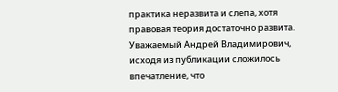практика неразвита и слепа, хотя правовая теория достаточно развита.
Уважаемый Андрей Владимирович, исходя из публикации сложилось впечатление, что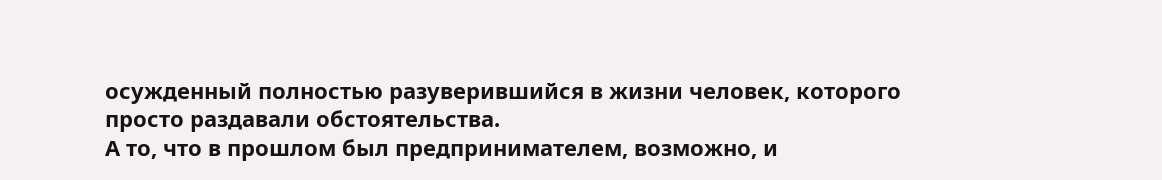осужденный полностью разуверившийся в жизни человек, которого просто раздавали обстоятельства.
А то, что в прошлом был предпринимателем, возможно, и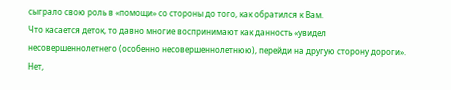сыграло свою роль в «помощи» со стороны до того, как обратился к Вам.
Что касается деток, то давно многие воспринимают как данность «увидел несовершеннолетнего (особенно несовершеннолетнюю), перейди на другую сторону дороги».
Нет,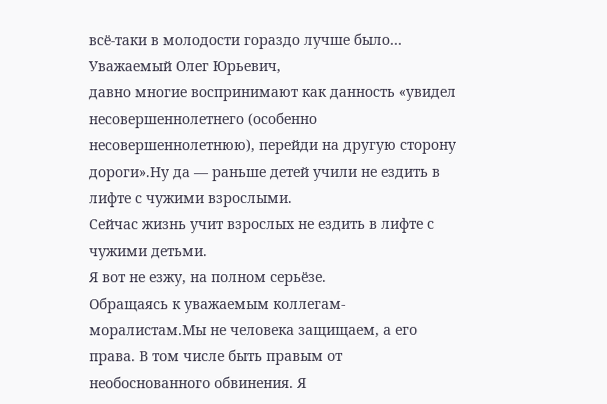всё-таки в молодости гораздо лучше было…
Уважаемый Олег Юрьевич,
давно многие воспринимают как данность «увидел несовершеннолетнего (особенно несовершеннолетнюю), перейди на другую сторону дороги».Ну да — раньше детей учили не ездить в лифте с чужими взрослыми.
Сейчас жизнь учит взрослых не ездить в лифте с чужими детьми.
Я вот не езжу, на полном серьёзе.
Обращаясь к уважаемым коллегам-моралистам.Мы не человека защищаем, а его права. В том числе быть правым от необоснованного обвинения. Я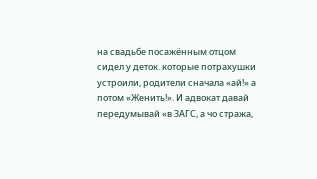на свадьбе посажённым отцом сидел у деток. которые потрахушки устроили, родители сначала «ай!» а потом «Женить!». И адвокат давай передумывай «в ЗАГС, а чо стража,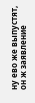ну ево же выпустят, он ж заявление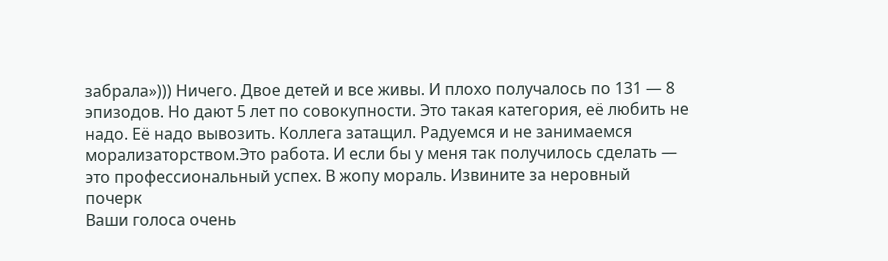забрала»))) Ничего. Двое детей и все живы. И плохо получалось по 131 — 8 эпизодов. Но дают 5 лет по совокупности. Это такая категория, её любить не надо. Её надо вывозить. Коллега затащил. Радуемся и не занимаемся морализаторством.Это работа. И если бы у меня так получилось сделать — это профессиональный успех. В жопу мораль. Извините за неровный почерк
Ваши голоса очень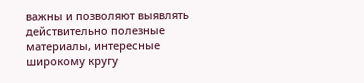важны и позволяют выявлять действительно полезные материалы, интересные широкому кругу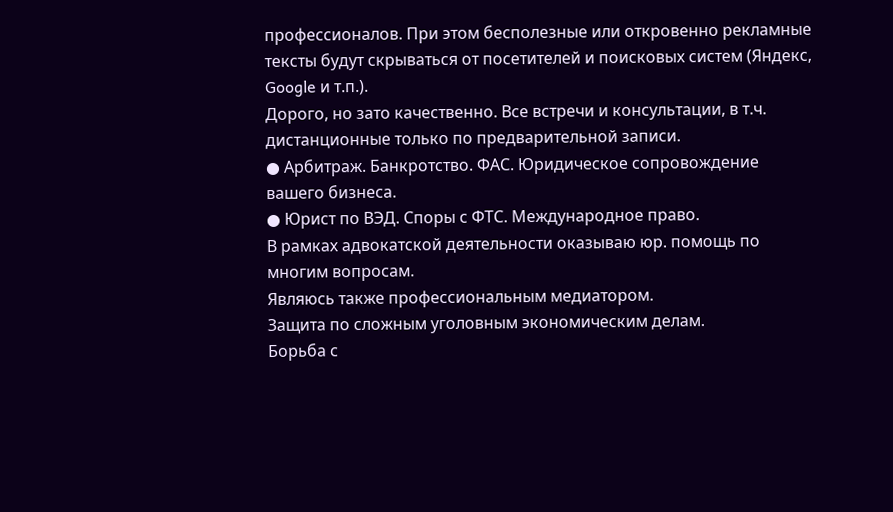профессионалов. При этом бесполезные или откровенно рекламные тексты будут скрываться от посетителей и поисковых систем (Яндекс, Google и т.п.).
Дорого, но зато качественно. Все встречи и консультации, в т.ч. дистанционные только по предварительной записи.
● Арбитраж. Банкротство. ФАС. Юридическое сопровождение вашего бизнеса.
● Юрист по ВЭД. Споры с ФТС. Международное право.
В рамках адвокатской деятельности оказываю юр. помощь по многим вопросам.
Являюсь также профессиональным медиатором.
Защита по сложным уголовным экономическим делам.
Борьба с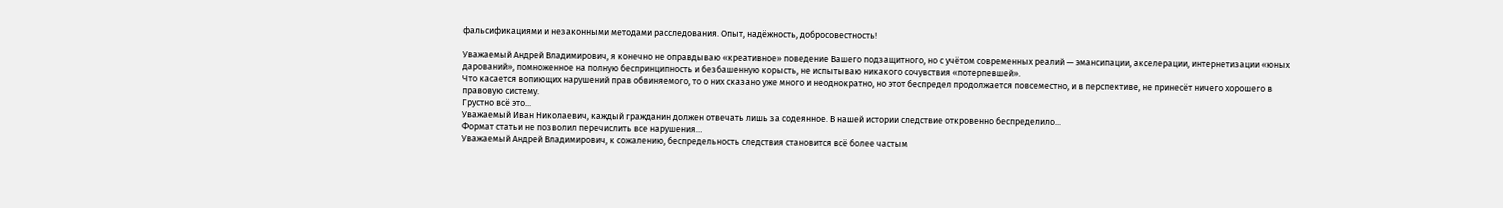фальсификациями и незаконными методами расследования. Опыт, надёжность, добросовестность!

Уважаемый Андрей Владимирович, я конечно не оправдываю «креативное» поведение Вашего подзащитного, но с учётом современных реалий — эмансипации, акселерации, интернетизации «юных дарований», помноженное на полную беспринципность и безбашенную корысть, не испытываю никакого сочувствия «потерпевшей».
Что касается вопиющих нарушений прав обвиняемого, то о них сказано уже много и неоднократно, но этот беспредел продолжается повсеместно, и в перспективе, не принесёт ничего хорошего в правовую систему.
Грустно всё это...
Уважаемый Иван Николаевич, каждый гражданин должен отвечать лишь за содеянное. В нашей истории следствие откровенно беспределило...
Формат статьи не позволил перечислить все нарушения…
Уважаемый Андрей Владимирович, к сожалению, беспредельность следствия становится всё более частым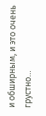и обширным, и это очень грустно…